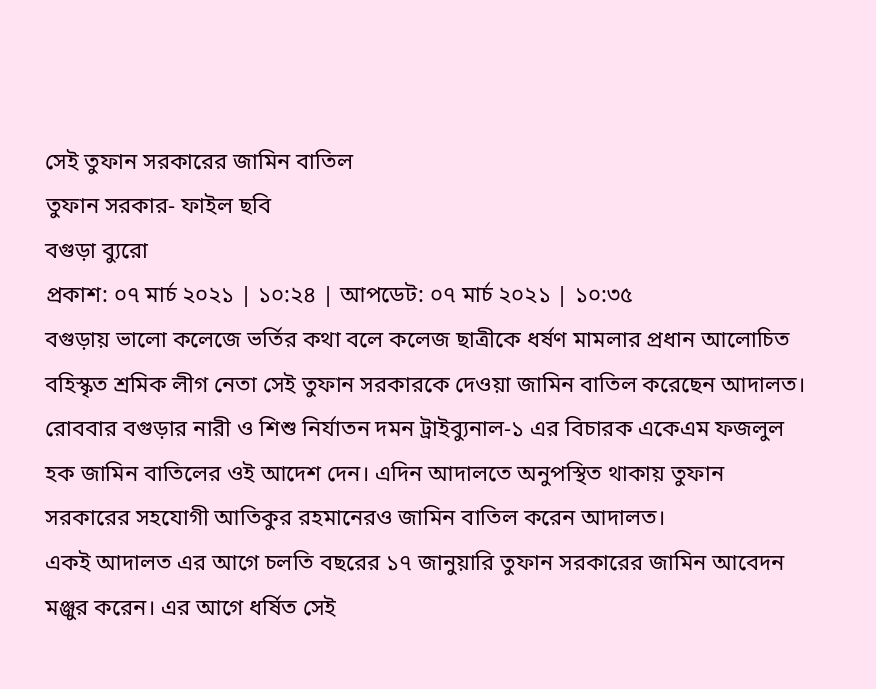সেই তুফান সরকারের জামিন বাতিল
তুফান সরকার- ফাইল ছবি
বগুড়া ব্যুরো
প্রকাশ: ০৭ মার্চ ২০২১ | ১০:২৪ | আপডেট: ০৭ মার্চ ২০২১ | ১০:৩৫
বগুড়ায় ভালো কলেজে ভর্তির কথা বলে কলেজ ছাত্রীকে ধর্ষণ মামলার প্রধান আলোচিত বহিস্কৃত শ্রমিক লীগ নেতা সেই তুফান সরকারকে দেওয়া জামিন বাতিল করেছেন আদালত। রোববার বগুড়ার নারী ও শিশু নির্যাতন দমন ট্রাইব্যুনাল-১ এর বিচারক একেএম ফজলুল হক জামিন বাতিলের ওই আদেশ দেন। এদিন আদালতে অনুপস্থিত থাকায় তুফান সরকারের সহযোগী আতিকুর রহমানেরও জামিন বাতিল করেন আদালত।
একই আদালত এর আগে চলতি বছরের ১৭ জানুয়ারি তুফান সরকারের জামিন আবেদন মঞ্জুর করেন। এর আগে ধর্ষিত সেই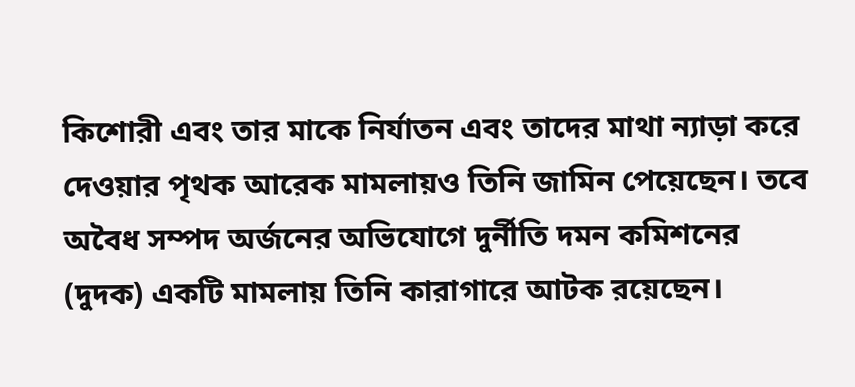কিশোরী এবং তার মাকে নির্যাতন এবং তাদের মাথা ন্যাড়া করে দেওয়ার পৃথক আরেক মামলায়ও তিনি জামিন পেয়েছেন। তবে অবৈধ সম্পদ অর্জনের অভিযোগে দুর্নীতি দমন কমিশনের (দুদক) একটি মামলায় তিনি কারাগারে আটক রয়েছেন।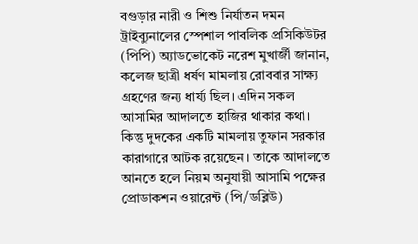বগুড়ার নারী ও শিশু নির্যাতন দমন ট্রাইব্যুনালের স্পেশাল পাবলিক প্রসিকিউটর (পিপি) অ্যাডভোকেট নরেশ মুখার্জী জানান, কলেজ ছাত্রী ধর্ষণ মামলায় রোববার সাক্ষ্য গ্রহণের জন্য ধার্য্য ছিল। এদিন সকল আসামির আদালতে হাজির থাকার কথা। কিন্তু দুদকের একটি মামলায় তুফান সরকার কারাগারে আটক রয়েছেন। তাকে আদালতে আনতে হলে নিয়ম অনুযায়ী আসামি পক্ষের প্রোডাকশন ওয়ারেন্ট (পি/ডব্লিউ)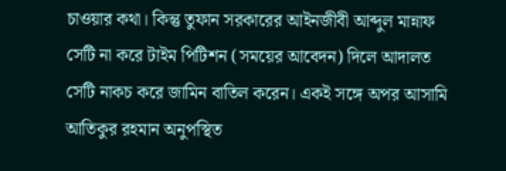চাওয়ার কথা। কিন্তু তুফান সরকারের আইনজীবী আব্দুল মান্নাফ সেটি না করে টাইম পিটিশন (সময়ের আবেদন) দিলে আদালত সেটি নাকচ করে জামিন বাতিল করেন। একই সঙ্গে অপর আসামি আতিকুর রহমান অনুপস্থিত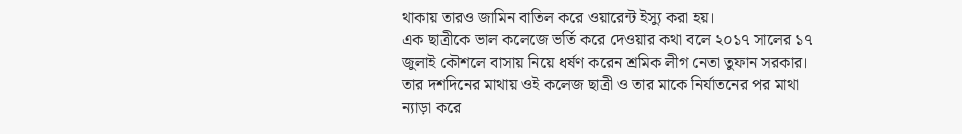থাকায় তারও জামিন বাতিল করে ওয়ারেন্ট ইস্যু করা হয়।
এক ছাত্রীকে ভাল কলেজে ভর্তি করে দেওয়ার কথা বলে ২০১৭ সালের ১৭ জুলাই কৌশলে বাসায় নিয়ে ধর্ষণ করেন শ্রমিক লীগ নেতা তুফান সরকার। তার দশদিনের মাথায় ওই কলেজ ছাত্রী ও তার মাকে নির্যাতনের পর মাথা ন্যাড়া করে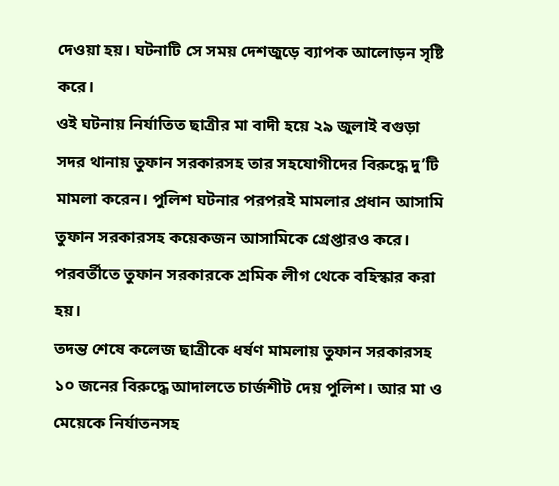দেওয়া হয়। ঘটনাটি সে সময় দেশজুড়ে ব্যাপক আলোড়ন সৃষ্টি করে।
ওই ঘটনায় নির্যাতিত ছাত্রীর মা বাদী হয়ে ২৯ জুলাই বগুড়া সদর থানায় তুফান সরকারসহ তার সহযোগীদের বিরুদ্ধে দু’টি মামলা করেন। পুলিশ ঘটনার পরপরই মামলার প্রধান আসামি তুফান সরকারসহ কয়েকজন আসামিকে গ্রেপ্তারও করে। পরবর্তীতে তুফান সরকারকে শ্রমিক লীগ থেকে বহিস্কার করা হয়।
তদন্ত শেষে কলেজ ছাত্রীকে ধর্ষণ মামলায় তুফান সরকারসহ ১০ জনের বিরুদ্ধে আদালতে চার্জশীট দেয় পুলিশ। আর মা ও মেয়েকে নির্যাতনসহ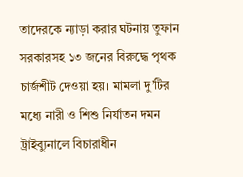তাদেরকে ন্যাড়া করার ঘটনায় তুফান সরকারসহ ১৩ জনের বিরুদ্ধে পৃথক চার্জশীট দেওয়া হয়। মামলা দু’টির মধ্যে নারী ও শিশু নির্যাতন দমন ট্রাইব্যুনালে বিচারাধীন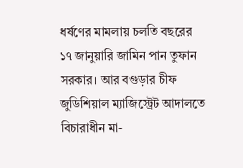ধর্ষণের মামলায় চলতি বছরের ১৭ জানুয়ারি জামিন পান তুফান সরকার। আর বগুড়ার চীফ জুডিশিয়াল ম্যাজিস্ট্রেট আদালতে বিচারাধীন মা-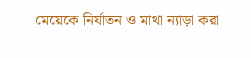মেয়েকে নির্যাতন ও মাথা ন্যাড়া করা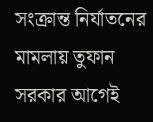সংক্রান্ত নির্যাতনের মামলায় তুফান সরকার আগেই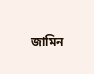জামিন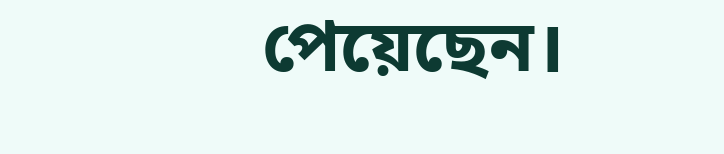পেয়েছেন।